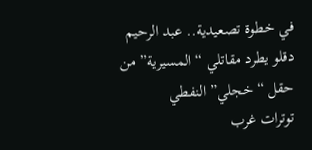في خطوة تصعيدية.. عبد الرحيم دقلو يطرد مقاتلي “المسيرية” من حقل “خجلي” النفطي
توترات غرب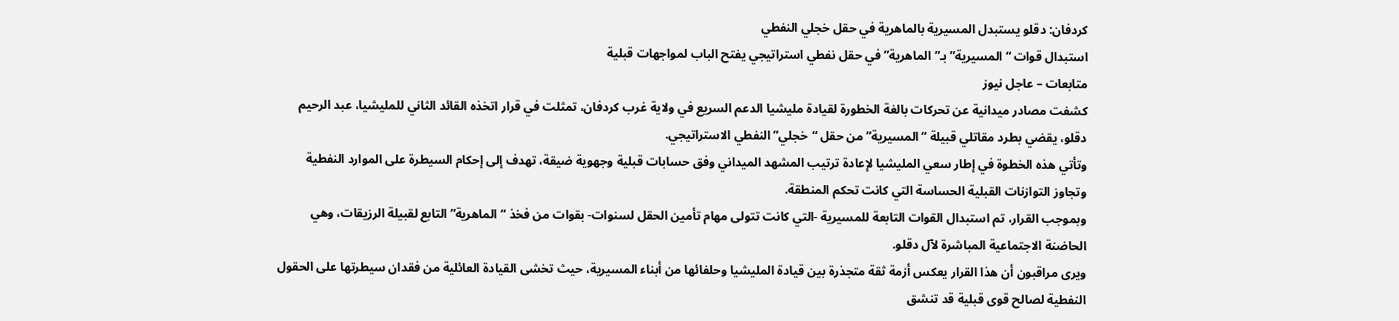كردفان: دقلو يستبدل المسيرية بالماهرية في حقل خجلي النفطي
استبدال قوات “المسيرية” بـ”الماهرية” في حقل نفطي استراتيجي يفتح الباب لمواجهات قبلية
متابعات – عاجل نيوز
كشفت مصادر ميدانية عن تحركات بالغة الخطورة لقيادة مليشيا الدعم السريع في ولاية غرب كردفان، تمثلت في قرار اتخذه القائد الثاني للمليشيا، عبد الرحيم دقلو، يقضي بطرد مقاتلي قبيلة “المسيرية” من حقل “خجلي” النفطي الاستراتيجي.
وتأتي هذه الخطوة في إطار سعي المليشيا لإعادة ترتيب المشهد الميداني وفق حسابات قبلية وجهوية ضيقة، تهدف إلى إحكام السيطرة على الموارد النفطية وتجاوز التوازنات القبلية الحساسة التي كانت تحكم المنطقة.
وبموجب القرار، تم استبدال القوات التابعة للمسيرية -التي كانت تتولى مهام تأمين الحقل لسنوات- بقوات من فخذ “الماهرية” التابع لقبيلة الرزيقات، وهي الحاضنة الاجتماعية المباشرة لآل دقلو.
ويرى مراقبون أن هذا القرار يعكس أزمة ثقة متجذرة بين قيادة المليشيا وحلفائها من أبناء المسيرية، حيث تخشى القيادة العائلية من فقدان سيطرتها على الحقول النفطية لصالح قوى قبلية قد تنشق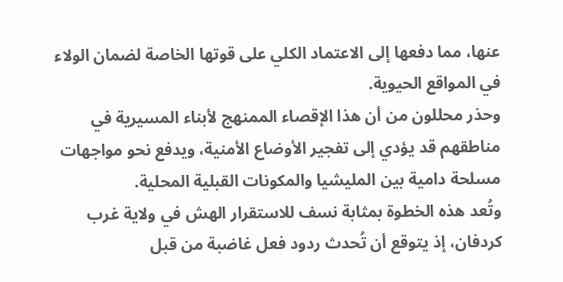عنها، مما دفعها إلى الاعتماد الكلي على قوتها الخاصة لضمان الولاء في المواقع الحيوية.
وحذر محللون من أن هذا الإقصاء الممنهج لأبناء المسيرية في مناطقهم قد يؤدي إلى تفجير الأوضاع الأمنية، ويدفع نحو مواجهات مسلحة دامية بين المليشيا والمكونات القبلية المحلية.
وتُعد هذه الخطوة بمثابة نسف للاستقرار الهش في ولاية غرب كردفان، إذ يتوقع أن تُحدث ردود فعل غاضبة من قبل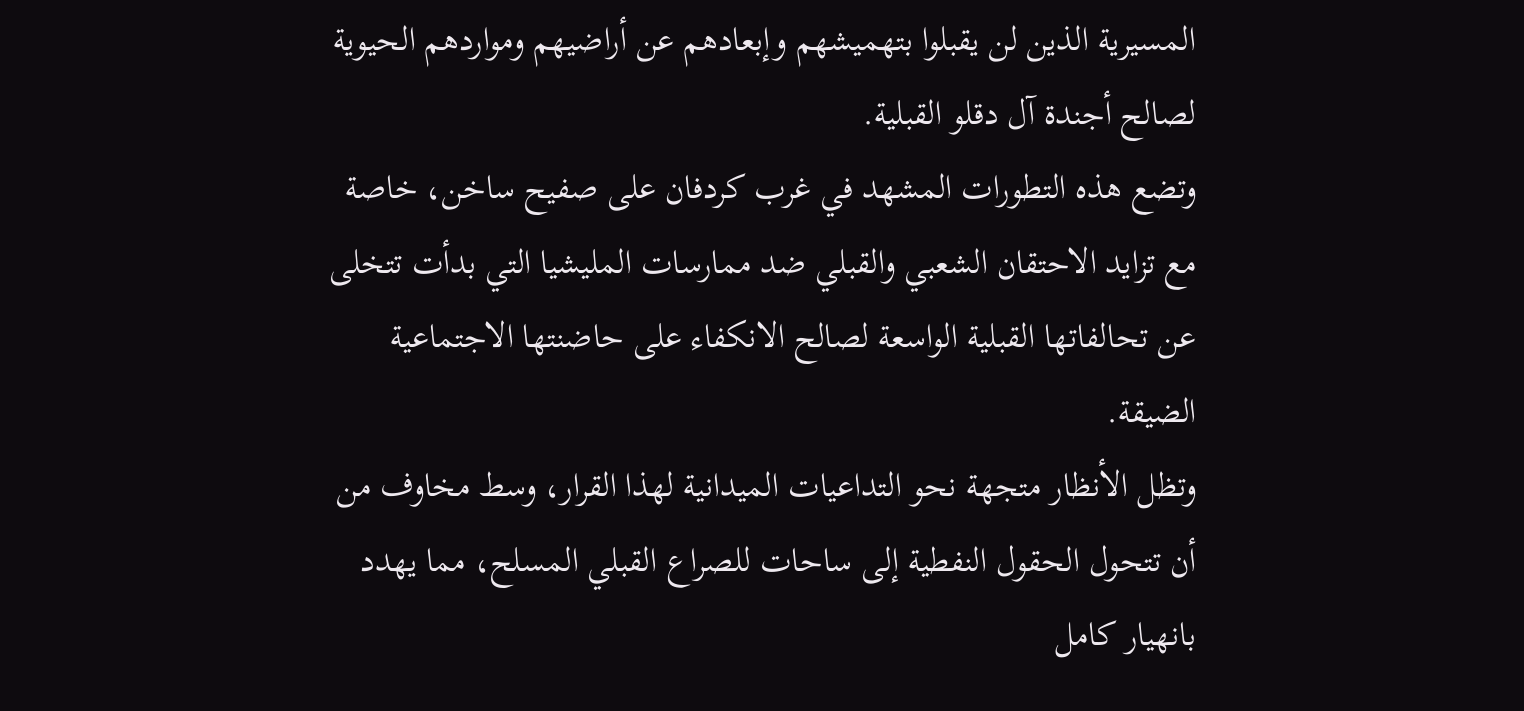المسيرية الذين لن يقبلوا بتهميشهم وإبعادهم عن أراضيهم ومواردهم الحيوية لصالح أجندة آل دقلو القبلية.
وتضع هذه التطورات المشهد في غرب كردفان على صفيح ساخن، خاصة مع تزايد الاحتقان الشعبي والقبلي ضد ممارسات المليشيا التي بدأت تتخلى عن تحالفاتها القبلية الواسعة لصالح الانكفاء على حاضنتها الاجتماعية الضيقة.
وتظل الأنظار متجهة نحو التداعيات الميدانية لهذا القرار، وسط مخاوف من أن تتحول الحقول النفطية إلى ساحات للصراع القبلي المسلح، مما يهدد بانهيار كامل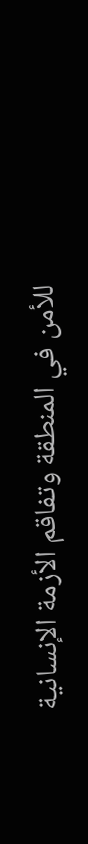للأمن في المنطقة وتفاقم الأزمة الإنسانية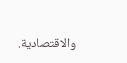والاقتصادية.